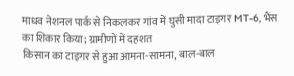माधव नेशनल पार्क से निकलकर गांव में घुसी मादा टाइगर MT-6, भैंस का शिकार किया; ग्रामीणों में दहशत
किसान का टाइगर से हुआ आमना-सामना, बाल-बाल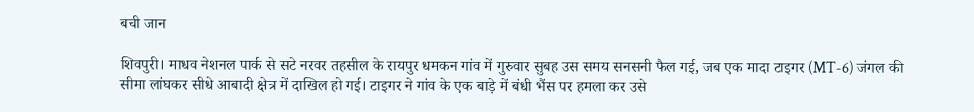बची जान

शिवपुरी। माधव नेशनल पार्क से सटे नरवर तहसील के रायपुर धमकन गांव में गुरुवार सुबह उस समय सनसनी फैल गई, जब एक मादा टाइगर (MT-6) जंगल की सीमा लांघकर सीधे आबादी क्षेत्र में दाखिल हो गई। टाइगर ने गांव के एक बाड़े में बंधी भैंस पर हमला कर उसे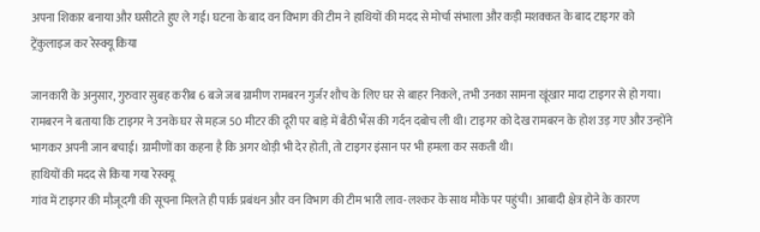अपना शिकार बनाया और घसीटते हुए ले गई। घटना के बाद वन विभाग की टीम ने हाथियों की मदद से मोर्चा संभाला और कड़ी मशक्कत के बाद टाइगर को ट्रेंकुलाइज कर रेस्क्यू किया

जानकारी के अनुसार, गुरुवार सुबह करीब 6 बजे जब ग्रामीण रामबरन गुर्जर शौच के लिए घर से बाहर निकले, तभी उनका सामना खूंखार मादा टाइगर से हो गया। रामबरन ने बताया कि टाइगर ने उनके घर से महज 50 मीटर की दूरी पर बाड़े में बैठी भैंस की गर्दन दबोच ली थी। टाइगर को देख रामबरन के होश उड़ गए और उन्होंने भागकर अपनी जान बचाई। ग्रामीणों का कहना है कि अगर थोड़ी भी देर होती, तो टाइगर इंसान पर भी हमला कर सकती थी।
हाथियों की मदद से किया गया रेस्क्यू
गांव में टाइगर की मौजूदगी की सूचना मिलते ही पार्क प्रबंधन और वन विभाग की टीम भारी लाव-लश्कर के साथ मौके पर पहुंची। आबादी क्षेत्र होने के कारण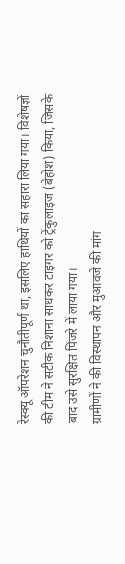रेस्क्यू ऑपरेशन चुनौतीपूर्ण था, इसलिए हाथियों का सहारा लिया गया। विशेषज्ञों की टीम ने सटीक निशाना साधकर टाइगर को ट्रेंकुलाइज (बेहोश) किया, जिसके बाद उसे सुरक्षित पिंजरे में लाया गया।
ग्रामीणों ने की विस्थापन और मुआवजे की मांग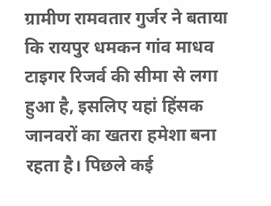ग्रामीण रामवतार गुर्जर ने बताया कि रायपुर धमकन गांव माधव टाइगर रिजर्व की सीमा से लगा हुआ है, इसलिए यहां हिंसक जानवरों का खतरा हमेशा बना रहता है। पिछले कई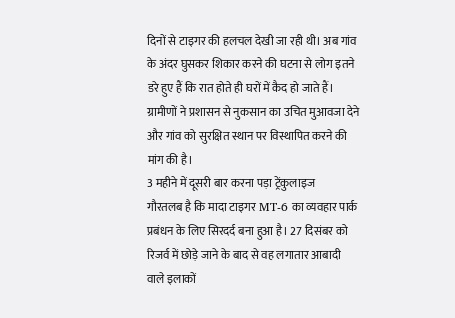दिनों से टाइगर की हलचल देखी जा रही थी। अब गांव के अंदर घुसकर शिकार करने की घटना से लोग इतने डरे हुए हैं कि रात होते ही घरों में कैद हो जाते हैं। ग्रामीणों ने प्रशासन से नुकसान का उचित मुआवजा देने और गांव को सुरक्षित स्थान पर विस्थापित करने की मांग की है।
3 महीने में दूसरी बार करना पड़ा ट्रेंकुलाइज
गौरतलब है कि मादा टाइगर MT-6 का व्यवहार पार्क प्रबंधन के लिए सिरदर्द बना हुआ है। 27 दिसंबर को रिजर्व में छोड़े जाने के बाद से वह लगातार आबादी वाले इलाकों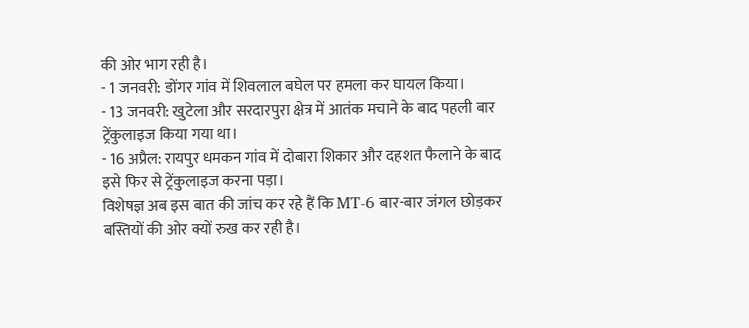की ओर भाग रही है।
- 1 जनवरी: डोंगर गांव में शिवलाल बघेल पर हमला कर घायल किया।
- 13 जनवरी: खुटेला और सरदारपुरा क्षेत्र में आतंक मचाने के बाद पहली बार ट्रेंकुलाइज किया गया था।
- 16 अप्रैल: रायपुर धमकन गांव में दोबारा शिकार और दहशत फैलाने के बाद इसे फिर से ट्रेंकुलाइज करना पड़ा।
विशेषज्ञ अब इस बात की जांच कर रहे हैं कि MT-6 बार-बार जंगल छोड़कर बस्तियों की ओर क्यों रुख कर रही है।